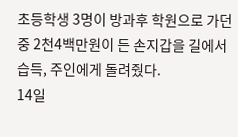초등학생 3명이 방과후 학원으로 가던중 2천4백만원이 든 손지갑을 길에서 습득, 주인에게 돌려줬다.
14일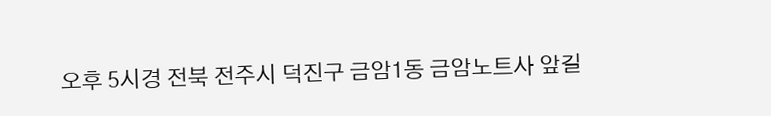오후 5시경 전북 전주시 덕진구 금암1동 금암노트사 앞길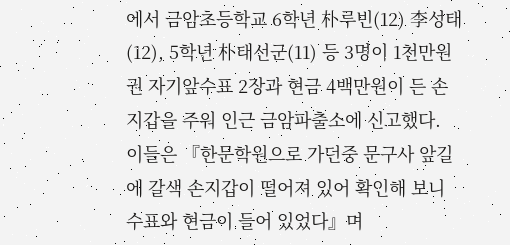에서 금암초등학교 6학년 朴루빈(12) 李성태(12), 5학년 朴태선군(11) 등 3명이 1천만원권 자기앞수표 2장과 현금 4백만원이 든 손지갑을 주워 인근 금암파출소에 신고했다.
이들은 『한문학원으로 가던중 문구사 앞길에 갈색 손지갑이 떨어져 있어 확인해 보니 수표와 현금이 들어 있었다』며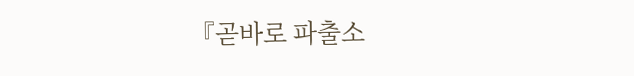『곧바로 파출소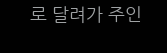로 달려가 주인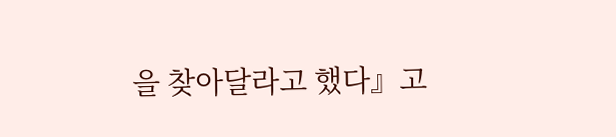을 찾아달라고 했다』고